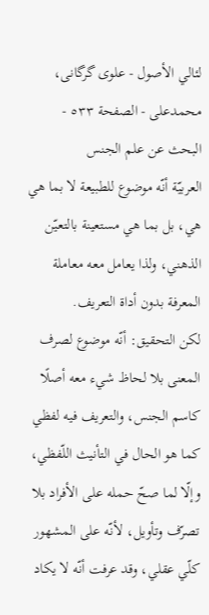لئالي الأصول - علوی گرگانی، محمدعلی - الصفحة ٥٣٣ - البحث عن علم الجنس
العربيّة أنّه موضوع للطبيعة لا بما هي هي، بل بما هي مستعينة بالتعيّن الذهني، ولذا يعامل معه معاملة المعرفة بدون أداة التعريف.
لكن التحقيق: أنّه موضوع لصرف المعنى بلا لحاظ شيء معه أصلًا كاسم الجنس، والتعريف فيه لفظي كما هو الحال في التأنيث اللّفظي، وإلّا لما صحّ حمله على الأفراد بلا تصرّف وتأويل، لأنّه على المشهور كلّي عقلي، وقد عرفت أنّه لا يكاد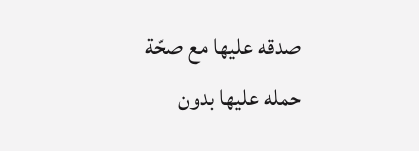صدقه عليها مع صحّة حمله عليها بدون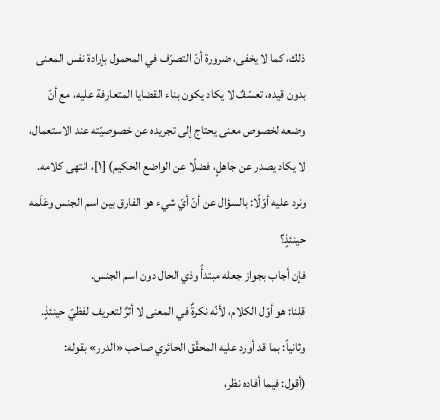ذلك، كما لا يخفى، ضرورة أنّ التصرّف في المحمول بإرادة نفس المعنى بدون قيده، تعسّفٌ لا يكاد يكون بناء القضايا المتعارفة عليه، مع أنّ وضعه لخصوص معنى يحتاج إلى تجريده عن خصوصيّته عند الاستعمال، لا يكاد يصدر عن جاهلٍ، فضلًا عن الواضع الحكيم) [١]، انتهى كلامه.
ونرد عليه أوّلًا: بالسؤال عن أنّ أيّ شيء هو الفارق بين اسم الجنس وعَلَمه حينئذٍ؟
فإن أجاب بجواز جعله مبتدأً وذي الحال دون اسم الجنس.
قلنا: هو أوّل الكلام، لأنّه نكرةٌ في المعنى لا أثرٌ لتعريف لفظيّ حينئذٍ.
وثانياً: بما قد أورد عليه المحقّق الحائري صاحب «الدرر» بقوله:
(أقول: فيما أفاده نظر،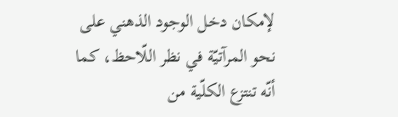لإمكان دخل الوجود الذهني على نحو المرآتيّة في نظر اللّاحظ، كما أنّه تنتزع الكلّية من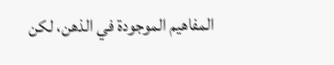المفاهيم الموجودة في الذهن، لكن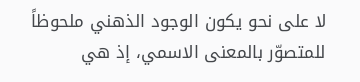لا على نحو يكون الوجود الذهني ملحوظاً للمتصوّر بالمعنى الاسمي، إذ هي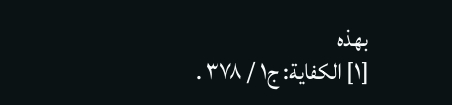بهذه
[١] الكفاية: ج١ / ٣٧٨ .